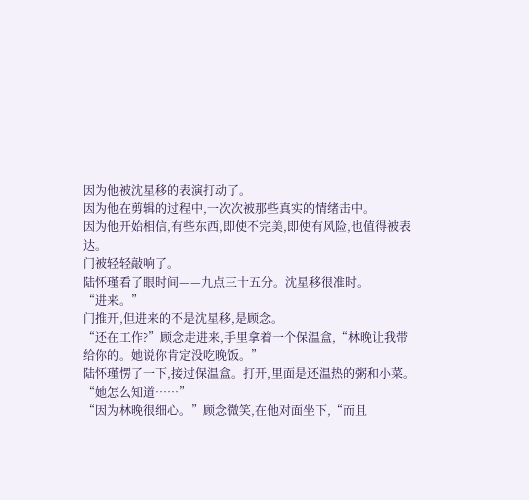因为他被沈星移的表演打动了。
因为他在剪辑的过程中,一次次被那些真实的情绪击中。
因为他开始相信,有些东西,即使不完美,即使有风险,也值得被表达。
门被轻轻敲响了。
陆怀瑾看了眼时间——九点三十五分。沈星移很准时。
“进来。”
门推开,但进来的不是沈星移,是顾念。
“还在工作?”顾念走进来,手里拿着一个保温盒,“林晚让我带给你的。她说你肯定没吃晚饭。”
陆怀瑾愣了一下,接过保温盒。打开,里面是还温热的粥和小菜。
“她怎么知道……”
“因为林晚很细心。”顾念微笑,在他对面坐下,“而且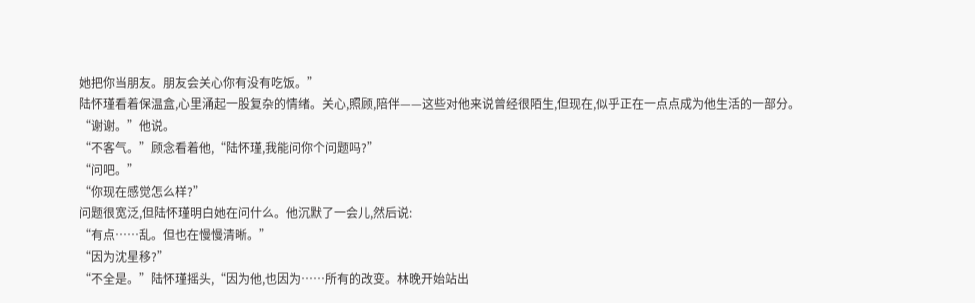她把你当朋友。朋友会关心你有没有吃饭。”
陆怀瑾看着保温盒,心里涌起一股复杂的情绪。关心,照顾,陪伴——这些对他来说曾经很陌生,但现在,似乎正在一点点成为他生活的一部分。
“谢谢。”他说。
“不客气。”顾念看着他,“陆怀瑾,我能问你个问题吗?”
“问吧。”
“你现在感觉怎么样?”
问题很宽泛,但陆怀瑾明白她在问什么。他沉默了一会儿,然后说:
“有点……乱。但也在慢慢清晰。”
“因为沈星移?”
“不全是。”陆怀瑾摇头,“因为他,也因为……所有的改变。林晚开始站出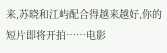来,苏晓和江屿配合得越来越好,你的短片即将开拍……电影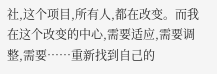社,这个项目,所有人,都在改变。而我在这个改变的中心,需要适应,需要调整,需要……重新找到自己的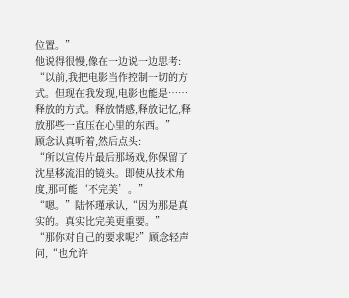位置。”
他说得很慢,像在一边说一边思考:
“以前,我把电影当作控制一切的方式。但现在我发现,电影也能是……释放的方式。释放情感,释放记忆,释放那些一直压在心里的东西。”
顾念认真听着,然后点头:
“所以宣传片最后那场戏,你保留了沈星移流泪的镜头。即使从技术角度,那可能‘不完美’。”
“嗯。”陆怀瑾承认,“因为那是真实的。真实比完美更重要。”
“那你对自己的要求呢?”顾念轻声问,“也允许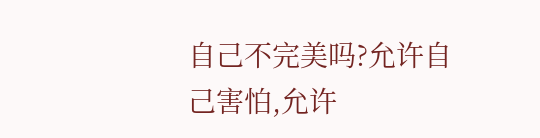自己不完美吗?允许自己害怕,允许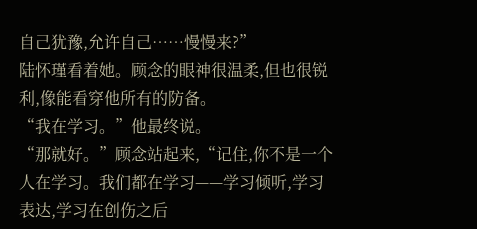自己犹豫,允许自己……慢慢来?”
陆怀瑾看着她。顾念的眼神很温柔,但也很锐利,像能看穿他所有的防备。
“我在学习。”他最终说。
“那就好。”顾念站起来,“记住,你不是一个人在学习。我们都在学习——学习倾听,学习表达,学习在创伤之后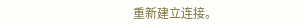重新建立连接。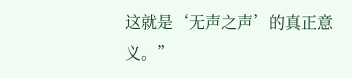这就是‘无声之声’的真正意义。”